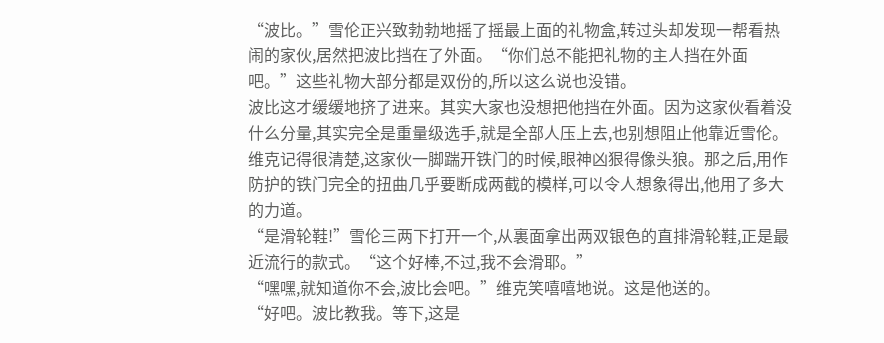“波比。”雪伦正兴致勃勃地摇了摇最上面的礼物盒,转过头却发现一帮看热闹的家伙,居然把波比挡在了外面。“你们总不能把礼物的主人挡在外面吧。”这些礼物大部分都是双份的,所以这么说也没错。
波比这才缓缓地挤了进来。其实大家也没想把他挡在外面。因为这家伙看着没什么分量,其实完全是重量级选手,就是全部人压上去,也别想阻止他靠近雪伦。
维克记得很清楚,这家伙一脚踹开铁门的时候,眼神凶狠得像头狼。那之后,用作防护的铁门完全的扭曲几乎要断成两截的模样,可以令人想象得出,他用了多大的力道。
“是滑轮鞋!”雪伦三两下打开一个,从裏面拿出两双银色的直排滑轮鞋,正是最近流行的款式。“这个好棒,不过,我不会滑耶。”
“嘿嘿,就知道你不会,波比会吧。”维克笑嘻嘻地说。这是他送的。
“好吧。波比教我。等下,这是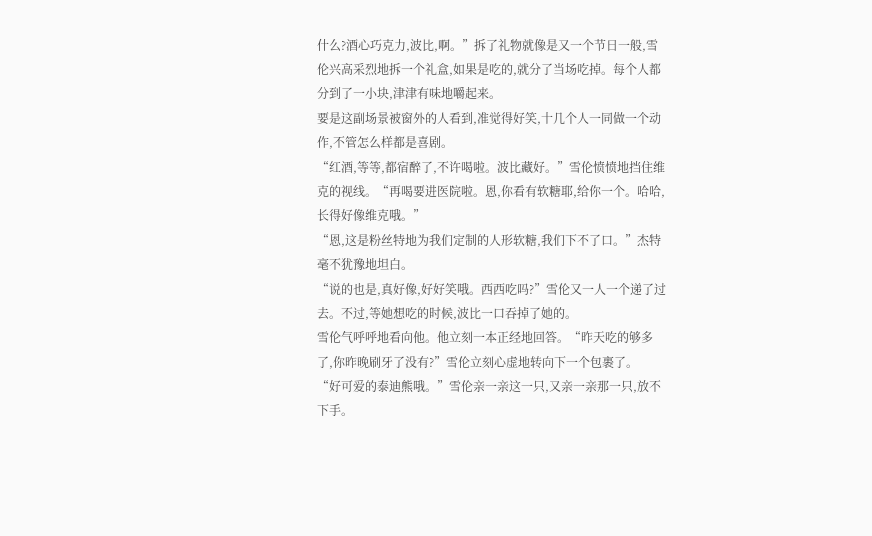什么?酒心巧克力,波比,啊。”拆了礼物就像是又一个节日一般,雪伦兴高采烈地拆一个礼盒,如果是吃的,就分了当场吃掉。每个人都分到了一小块,津津有味地嚼起来。
要是这副场景被窗外的人看到,准觉得好笑,十几个人一同做一个动作,不管怎么样都是喜剧。
“红酒,等等,都宿醉了,不许喝啦。波比藏好。”雪伦愤愤地挡住维克的视线。“再喝要进医院啦。恩,你看有软糖耶,给你一个。哈哈,长得好像维克哦。”
“恩,这是粉丝特地为我们定制的人形软糖,我们下不了口。”杰特毫不犹豫地坦白。
“说的也是,真好像,好好笑哦。西西吃吗?”雪伦又一人一个递了过去。不过,等她想吃的时候,波比一口吞掉了她的。
雪伦气呼呼地看向他。他立刻一本正经地回答。“昨天吃的够多了,你昨晚刷牙了没有?”雪伦立刻心虚地转向下一个包裹了。
“好可爱的泰迪熊哦。”雪伦亲一亲这一只,又亲一亲那一只,放不下手。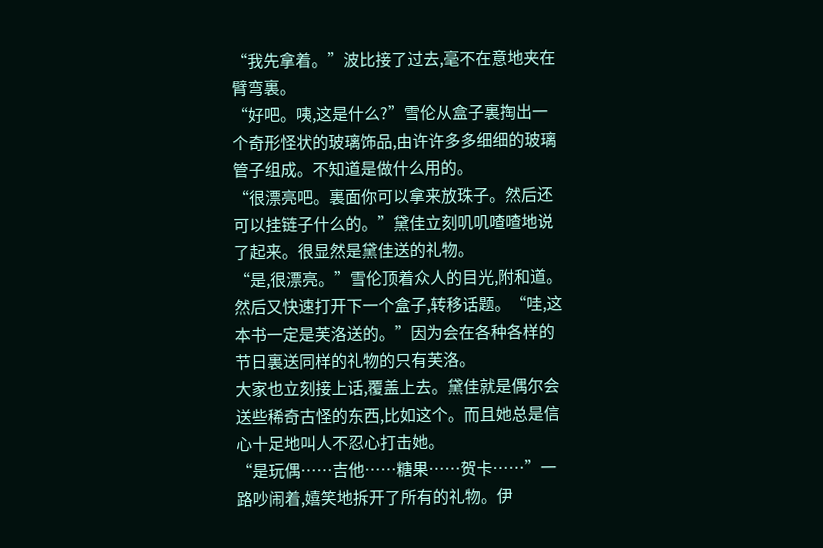“我先拿着。”波比接了过去,毫不在意地夹在臂弯裏。
“好吧。咦,这是什么?”雪伦从盒子裏掏出一个奇形怪状的玻璃饰品,由许许多多细细的玻璃管子组成。不知道是做什么用的。
“很漂亮吧。裏面你可以拿来放珠子。然后还可以挂链子什么的。”黛佳立刻叽叽喳喳地说了起来。很显然是黛佳送的礼物。
“是,很漂亮。”雪伦顶着众人的目光,附和道。然后又快速打开下一个盒子,转移话题。“哇,这本书一定是芙洛送的。”因为会在各种各样的节日裏送同样的礼物的只有芙洛。
大家也立刻接上话,覆盖上去。黛佳就是偶尔会送些稀奇古怪的东西,比如这个。而且她总是信心十足地叫人不忍心打击她。
“是玩偶……吉他……糖果……贺卡……”一路吵闹着,嬉笑地拆开了所有的礼物。伊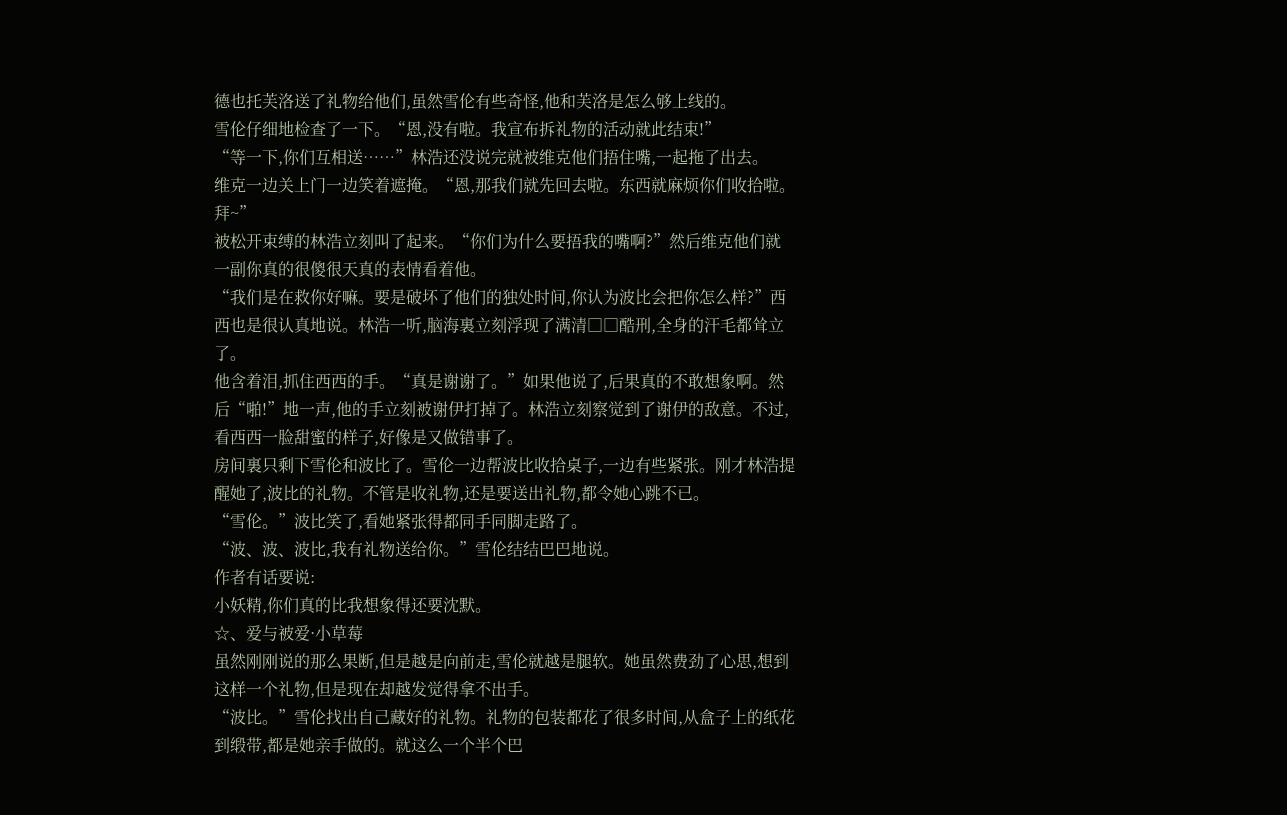德也托芙洛送了礼物给他们,虽然雪伦有些奇怪,他和芙洛是怎么够上线的。
雪伦仔细地检查了一下。“恩,没有啦。我宣布拆礼物的活动就此结束!”
“等一下,你们互相送……”林浩还没说完就被维克他们捂住嘴,一起拖了出去。
维克一边关上门一边笑着遮掩。“恩,那我们就先回去啦。东西就麻烦你们收拾啦。拜~”
被松开束缚的林浩立刻叫了起来。“你们为什么要捂我的嘴啊?”然后维克他们就一副你真的很傻很天真的表情看着他。
“我们是在救你好嘛。要是破坏了他们的独处时间,你认为波比会把你怎么样?”西西也是很认真地说。林浩一听,脑海裏立刻浮现了满清□□酷刑,全身的汗毛都耸立了。
他含着泪,抓住西西的手。“真是谢谢了。”如果他说了,后果真的不敢想象啊。然后“啪!”地一声,他的手立刻被谢伊打掉了。林浩立刻察觉到了谢伊的敌意。不过,看西西一脸甜蜜的样子,好像是又做错事了。
房间裏只剩下雪伦和波比了。雪伦一边帮波比收拾桌子,一边有些紧张。刚才林浩提醒她了,波比的礼物。不管是收礼物,还是要送出礼物,都令她心跳不已。
“雪伦。”波比笑了,看她紧张得都同手同脚走路了。
“波、波、波比,我有礼物送给你。”雪伦结结巴巴地说。
作者有话要说:
小妖精,你们真的比我想象得还要沈默。
☆、爱与被爱·小草莓
虽然刚刚说的那么果断,但是越是向前走,雪伦就越是腿软。她虽然费劲了心思,想到这样一个礼物,但是现在却越发觉得拿不出手。
“波比。”雪伦找出自己藏好的礼物。礼物的包装都花了很多时间,从盒子上的纸花到缎带,都是她亲手做的。就这么一个半个巴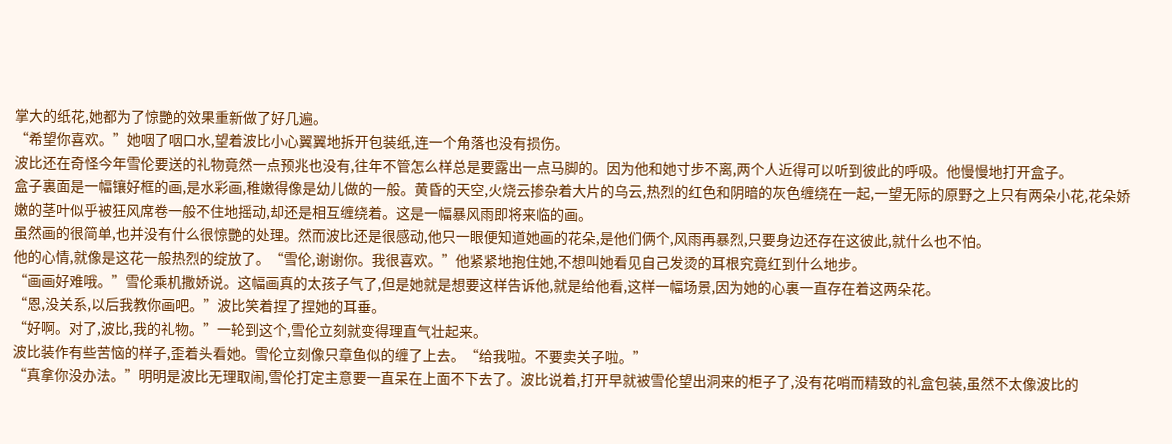掌大的纸花,她都为了惊艷的效果重新做了好几遍。
“希望你喜欢。”她咽了咽口水,望着波比小心翼翼地拆开包装纸,连一个角落也没有损伤。
波比还在奇怪今年雪伦要送的礼物竟然一点预兆也没有,往年不管怎么样总是要露出一点马脚的。因为他和她寸步不离,两个人近得可以听到彼此的呼吸。他慢慢地打开盒子。
盒子裏面是一幅镶好框的画,是水彩画,稚嫩得像是幼儿做的一般。黄昏的天空,火烧云掺杂着大片的乌云,热烈的红色和阴暗的灰色缠绕在一起,一望无际的原野之上只有两朵小花,花朵娇嫩的茎叶似乎被狂风席卷一般不住地摇动,却还是相互缠绕着。这是一幅暴风雨即将来临的画。
虽然画的很简单,也并没有什么很惊艷的处理。然而波比还是很感动,他只一眼便知道她画的花朵,是他们俩个,风雨再暴烈,只要身边还存在这彼此,就什么也不怕。
他的心情,就像是这花一般热烈的绽放了。“雪伦,谢谢你。我很喜欢。”他紧紧地抱住她,不想叫她看见自己发烫的耳根究竟红到什么地步。
“画画好难哦。”雪伦乘机撒娇说。这幅画真的太孩子气了,但是她就是想要这样告诉他,就是给他看,这样一幅场景,因为她的心裏一直存在着这两朵花。
“恩,没关系,以后我教你画吧。”波比笑着捏了捏她的耳垂。
“好啊。对了,波比,我的礼物。”一轮到这个,雪伦立刻就变得理直气壮起来。
波比装作有些苦恼的样子,歪着头看她。雪伦立刻像只章鱼似的缠了上去。“给我啦。不要卖关子啦。”
“真拿你没办法。”明明是波比无理取闹,雪伦打定主意要一直呆在上面不下去了。波比说着,打开早就被雪伦望出洞来的柜子了,没有花哨而精致的礼盒包装,虽然不太像波比的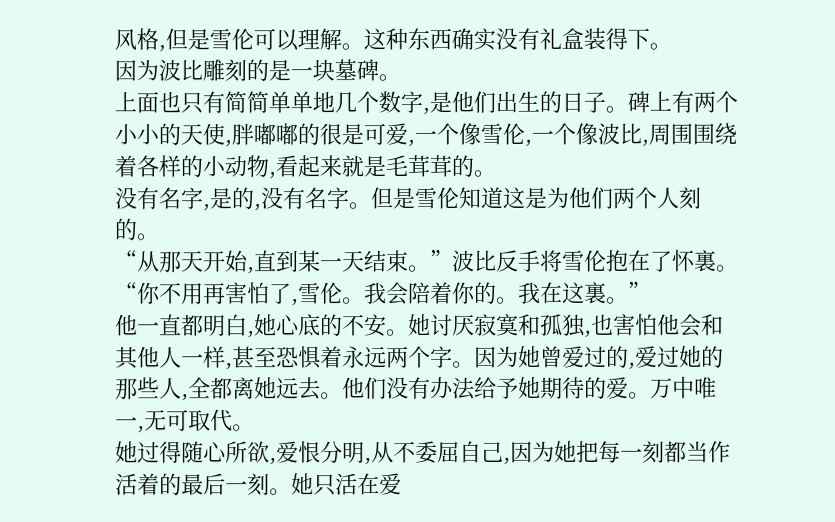风格,但是雪伦可以理解。这种东西确实没有礼盒装得下。
因为波比雕刻的是一块墓碑。
上面也只有简简单单地几个数字,是他们出生的日子。碑上有两个小小的天使,胖嘟嘟的很是可爱,一个像雪伦,一个像波比,周围围绕着各样的小动物,看起来就是毛茸茸的。
没有名字,是的,没有名字。但是雪伦知道这是为他们两个人刻的。
“从那天开始,直到某一天结束。”波比反手将雪伦抱在了怀裏。“你不用再害怕了,雪伦。我会陪着你的。我在这裏。”
他一直都明白,她心底的不安。她讨厌寂寞和孤独,也害怕他会和其他人一样,甚至恐惧着永远两个字。因为她曾爱过的,爱过她的那些人,全都离她远去。他们没有办法给予她期待的爱。万中唯一,无可取代。
她过得随心所欲,爱恨分明,从不委屈自己,因为她把每一刻都当作活着的最后一刻。她只活在爱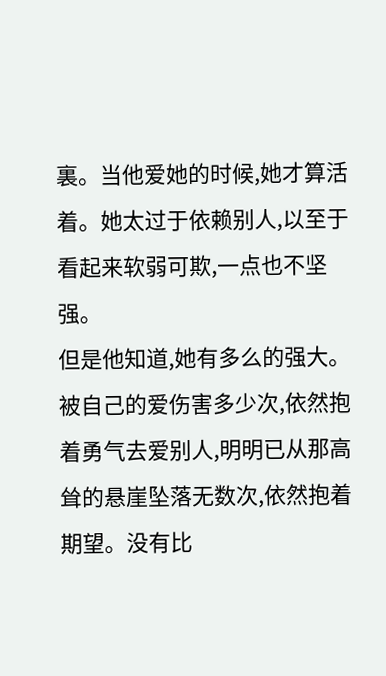裏。当他爱她的时候,她才算活着。她太过于依赖别人,以至于看起来软弱可欺,一点也不坚强。
但是他知道,她有多么的强大。被自己的爱伤害多少次,依然抱着勇气去爱别人,明明已从那高耸的悬崖坠落无数次,依然抱着期望。没有比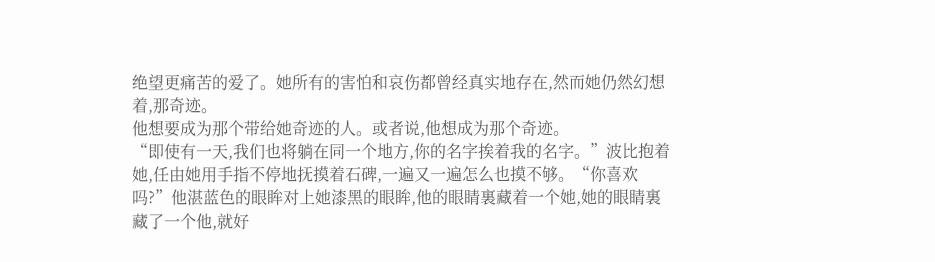绝望更痛苦的爱了。她所有的害怕和哀伤都曾经真实地存在,然而她仍然幻想着,那奇迹。
他想要成为那个带给她奇迹的人。或者说,他想成为那个奇迹。
“即使有一天,我们也将躺在同一个地方,你的名字挨着我的名字。”波比抱着她,任由她用手指不停地抚摸着石碑,一遍又一遍怎么也摸不够。“你喜欢吗?”他湛蓝色的眼眸对上她漆黑的眼眸,他的眼睛裏藏着一个她,她的眼睛裏藏了一个他,就好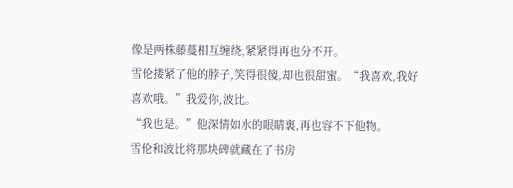像是两株藤蔓相互缠绕,紧紧得再也分不开。
雪伦搂紧了他的脖子,笑得很傻,却也很甜蜜。“我喜欢,我好喜欢哦。”我爱你,波比。
“我也是。”他深情如水的眼睛裏,再也容不下他物。
雪伦和波比将那块碑就藏在了书房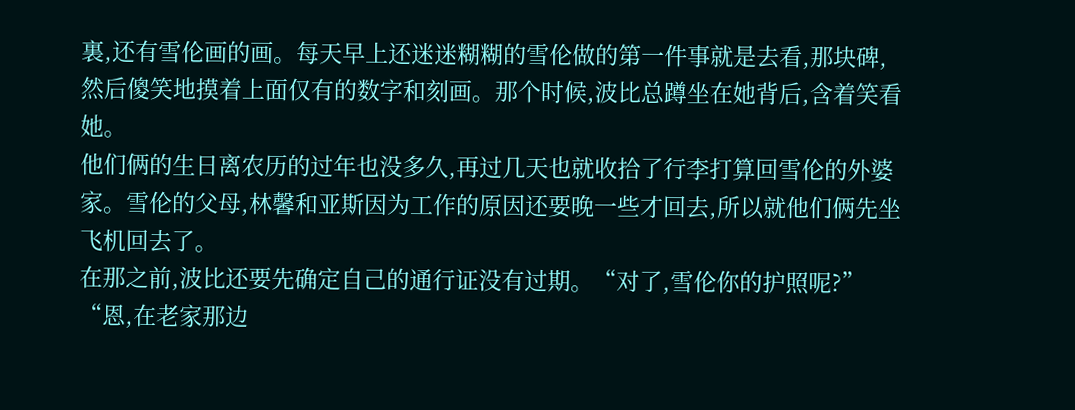裏,还有雪伦画的画。每天早上还迷迷糊糊的雪伦做的第一件事就是去看,那块碑,然后傻笑地摸着上面仅有的数字和刻画。那个时候,波比总蹲坐在她背后,含着笑看她。
他们俩的生日离农历的过年也没多久,再过几天也就收拾了行李打算回雪伦的外婆家。雪伦的父母,林馨和亚斯因为工作的原因还要晚一些才回去,所以就他们俩先坐飞机回去了。
在那之前,波比还要先确定自己的通行证没有过期。“对了,雪伦你的护照呢?”
“恩,在老家那边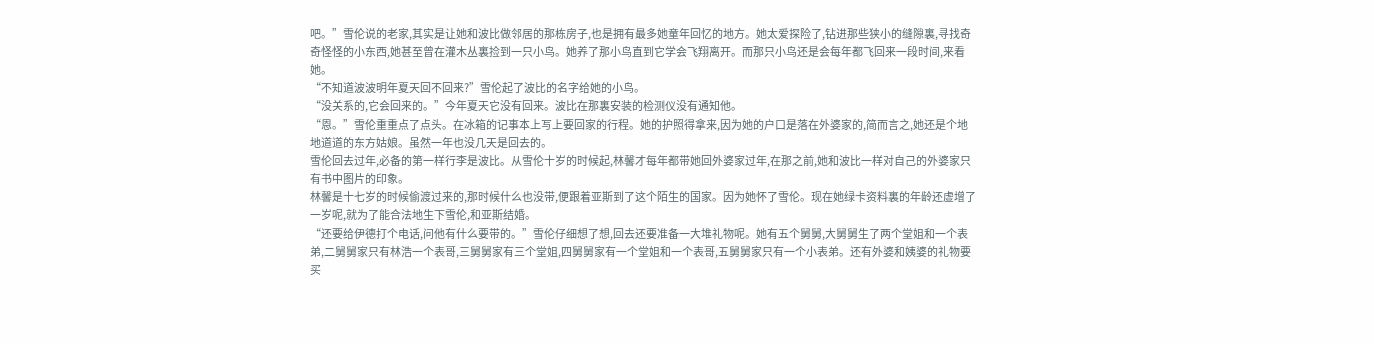吧。”雪伦说的老家,其实是让她和波比做邻居的那栋房子,也是拥有最多她童年回忆的地方。她太爱探险了,钻进那些狭小的缝隙裏,寻找奇奇怪怪的小东西,她甚至曾在灌木丛裏捡到一只小鸟。她养了那小鸟直到它学会飞翔离开。而那只小鸟还是会每年都飞回来一段时间,来看她。
“不知道波波明年夏天回不回来?”雪伦起了波比的名字给她的小鸟。
“没关系的,它会回来的。”今年夏天它没有回来。波比在那裏安装的检测仪没有通知他。
“恩。”雪伦重重点了点头。在冰箱的记事本上写上要回家的行程。她的护照得拿来,因为她的户口是落在外婆家的,简而言之,她还是个地地道道的东方姑娘。虽然一年也没几天是回去的。
雪伦回去过年,必备的第一样行李是波比。从雪伦十岁的时候起,林馨才每年都带她回外婆家过年,在那之前,她和波比一样对自己的外婆家只有书中图片的印象。
林馨是十七岁的时候偷渡过来的,那时候什么也没带,便跟着亚斯到了这个陌生的国家。因为她怀了雪伦。现在她绿卡资料裏的年龄还虚增了一岁呢,就为了能合法地生下雪伦,和亚斯结婚。
“还要给伊德打个电话,问他有什么要带的。”雪伦仔细想了想,回去还要准备一大堆礼物呢。她有五个舅舅,大舅舅生了两个堂姐和一个表弟,二舅舅家只有林浩一个表哥,三舅舅家有三个堂姐,四舅舅家有一个堂姐和一个表哥,五舅舅家只有一个小表弟。还有外婆和姨婆的礼物要买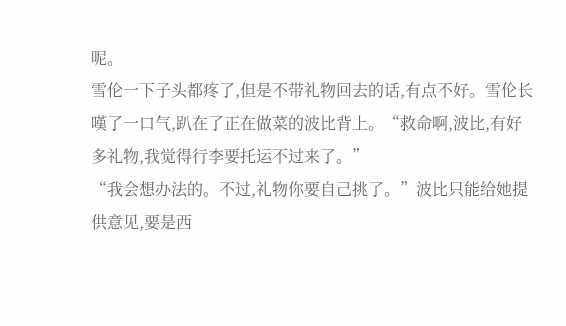呢。
雪伦一下子头都疼了,但是不带礼物回去的话,有点不好。雪伦长嘆了一口气,趴在了正在做菜的波比背上。“救命啊,波比,有好多礼物,我觉得行李要托运不过来了。”
“我会想办法的。不过,礼物你要自己挑了。”波比只能给她提供意见,要是西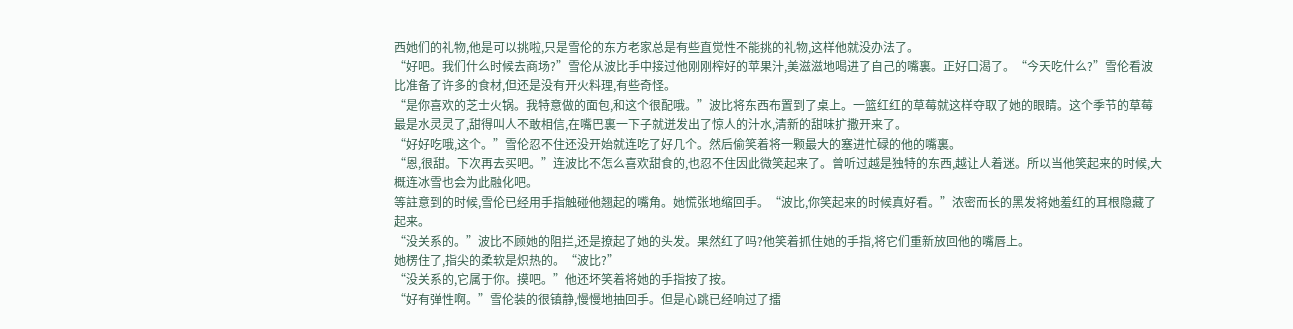西她们的礼物,他是可以挑啦,只是雪伦的东方老家总是有些直觉性不能挑的礼物,这样他就没办法了。
“好吧。我们什么时候去商场?”雪伦从波比手中接过他刚刚榨好的苹果汁,美滋滋地喝进了自己的嘴裏。正好口渴了。“今天吃什么?”雪伦看波比准备了许多的食材,但还是没有开火料理,有些奇怪。
“是你喜欢的芝士火锅。我特意做的面包,和这个很配哦。”波比将东西布置到了桌上。一篮红红的草莓就这样夺取了她的眼睛。这个季节的草莓最是水灵灵了,甜得叫人不敢相信,在嘴巴裏一下子就迸发出了惊人的汁水,清新的甜味扩撒开来了。
“好好吃哦,这个。”雪伦忍不住还没开始就连吃了好几个。然后偷笑着将一颗最大的塞进忙碌的他的嘴裏。
“恩,很甜。下次再去买吧。”连波比不怎么喜欢甜食的,也忍不住因此微笑起来了。曾听过越是独特的东西,越让人着迷。所以当他笑起来的时候,大概连冰雪也会为此融化吧。
等註意到的时候,雪伦已经用手指触碰他翘起的嘴角。她慌张地缩回手。“波比,你笑起来的时候真好看。”浓密而长的黑发将她羞红的耳根隐藏了起来。
“没关系的。”波比不顾她的阻拦,还是撩起了她的头发。果然红了吗?他笑着抓住她的手指,将它们重新放回他的嘴唇上。
她楞住了,指尖的柔软是炽热的。“波比?”
“没关系的,它属于你。摸吧。”他还坏笑着将她的手指按了按。
“好有弹性啊。”雪伦装的很镇静,慢慢地抽回手。但是心跳已经响过了擂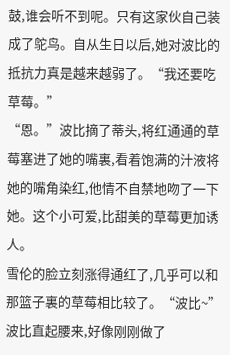鼓,谁会听不到呢。只有这家伙自己装成了鸵鸟。自从生日以后,她对波比的抵抗力真是越来越弱了。“我还要吃草莓。”
“恩。”波比摘了蒂头,将红通通的草莓塞进了她的嘴裏,看着饱满的汁液将她的嘴角染红,他情不自禁地吻了一下她。这个小可爱,比甜美的草莓更加诱人。
雪伦的脸立刻涨得通红了,几乎可以和那篮子裏的草莓相比较了。“波比~”
波比直起腰来,好像刚刚做了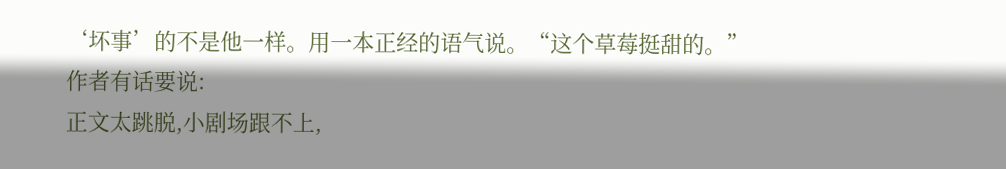‘坏事’的不是他一样。用一本正经的语气说。“这个草莓挺甜的。”
作者有话要说:
正文太跳脱,小剧场跟不上,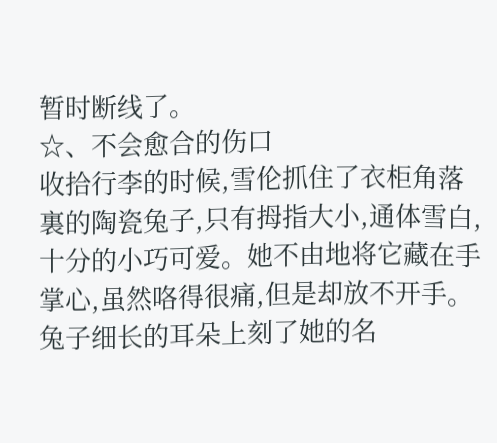暂时断线了。
☆、不会愈合的伤口
收拾行李的时候,雪伦抓住了衣柜角落裏的陶瓷兔子,只有拇指大小,通体雪白,十分的小巧可爱。她不由地将它藏在手掌心,虽然咯得很痛,但是却放不开手。
兔子细长的耳朵上刻了她的名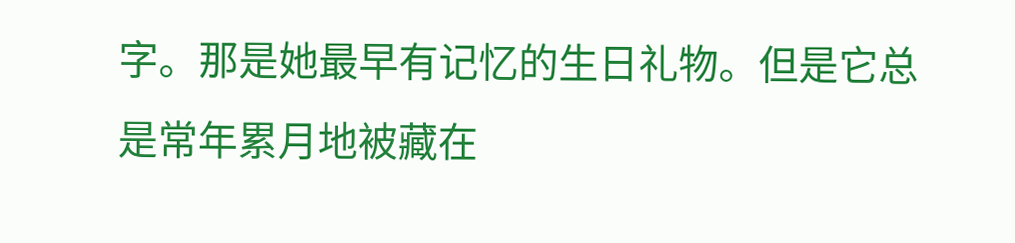字。那是她最早有记忆的生日礼物。但是它总是常年累月地被藏在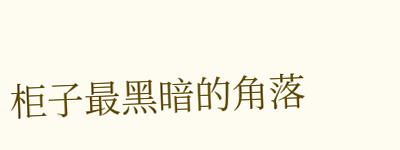柜子最黑暗的角落